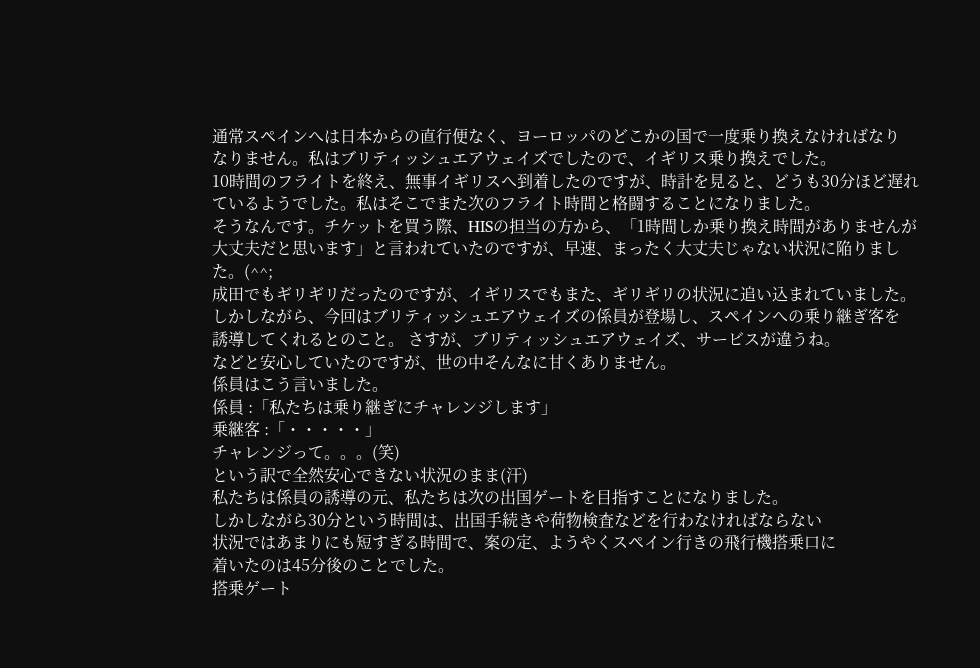通常スペインへは日本からの直行便なく、ヨーロッパのどこかの国で一度乗り換えなければなり
なりません。私はブリティッシュエアウェイズでしたので、イギリス乗り換えでした。
10時間のフライトを終え、無事イギリスへ到着したのですが、時計を見ると、どうも30分ほど遅れ
ているようでした。私はそこでまた次のフライト時間と格闘することになりました。
そうなんです。チケットを買う際、HISの担当の方から、「1時間しか乗り換え時間がありませんが大丈夫だと思います」と言われていたのですが、早速、まったく大丈夫じゃない状況に陥りました。(^^;
成田でもギリギリだったのですが、イギリスでもまた、ギリギリの状況に追い込まれていました。
しかしながら、今回はブリティッシュエアウェイズの係員が登場し、スペインへの乗り継ぎ客を
誘導してくれるとのこと。 さすが、ブリティッシュエアウェイズ、サービスが違うね。
などと安心していたのですが、世の中そんなに甘くありません。
係員はこう言いました。
係員 :「私たちは乗り継ぎにチャレンジします」
乗継客 :「・・・・・」
チャレンジって。。。(笑)
という訳で全然安心できない状況のまま(汗)
私たちは係員の誘導の元、私たちは次の出国ゲートを目指すことになりました。
しかしながら30分という時間は、出国手続きや荷物検査などを行わなければならない
状況ではあまりにも短すぎる時間で、案の定、ようやくスペイン行きの飛行機搭乗口に
着いたのは45分後のことでした。
搭乗ゲート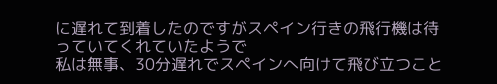に遅れて到着したのですがスペイン行きの飛行機は待っていてくれていたようで
私は無事、30分遅れでスペインへ向けて飛び立つこと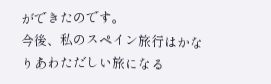ができたのです。
今後、私のスペイン旅行はかなりあわただしい旅になる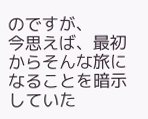のですが、
今思えば、最初からそんな旅になることを暗示していた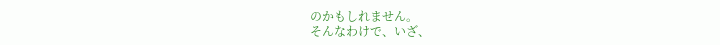のかもしれません。
そんなわけで、いざ、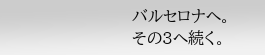バルセロナへ。
その3へ続く。